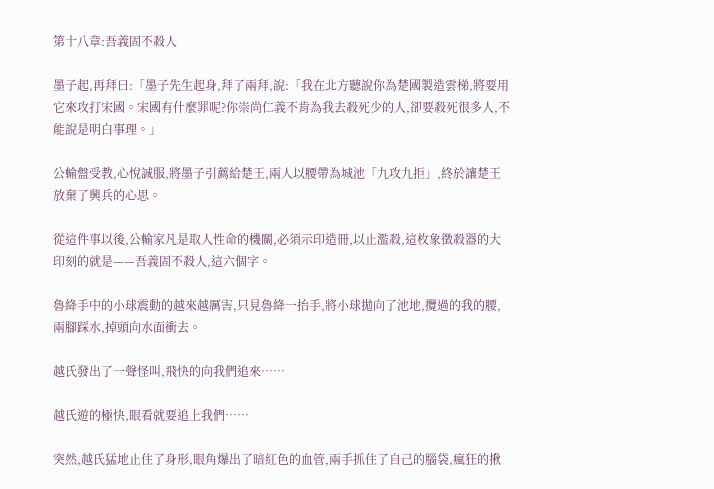第十八章:吾義固不殺人

墨子起,再拜曰:「墨子先生起身,拜了兩拜,說:「我在北方聽說你為楚國製造雲梯,將要用它來攻打宋國。宋國有什麼罪呢?你崇尚仁義不肯為我去殺死少的人,卻要殺死很多人,不能說是明白事理。」

公輸盤受教,心悅誠服,將墨子引薦給楚王,兩人以腰帶為城池「九攻九拒」,終於讓楚王放棄了興兵的心思。

從這件事以後,公輸家凡是取人性命的機關,必須示印造冊,以止濫殺,這枚象徵殺器的大印刻的就是——吾義固不殺人,這六個字。

魯絳手中的小球震動的越來越厲害,只見魯絳一抬手,將小球拋向了池地,攬過的我的腰,兩腳踩水,掉頭向水面衝去。

越氏發出了一聲怪叫,飛快的向我們追來……

越氏遊的極快,眼看就要追上我們……

突然,越氏猛地止住了身形,眼角爆出了暗紅色的血管,兩手抓住了自己的腦袋,瘋狂的揪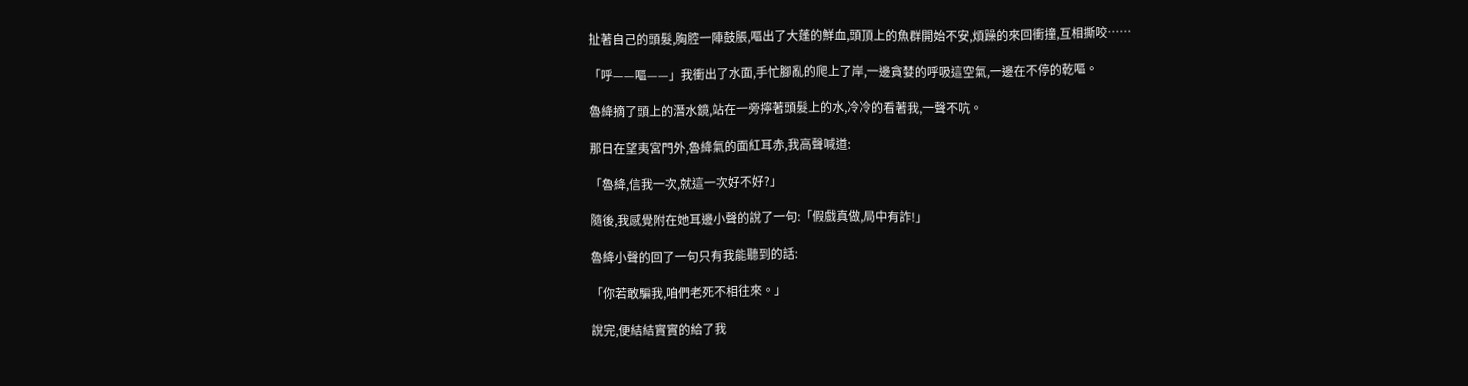扯著自己的頭髮,胸腔一陣鼓脹,嘔出了大蓬的鮮血,頭頂上的魚群開始不安,煩躁的來回衝撞,互相撕咬……

「呼——嘔——」我衝出了水面,手忙腳亂的爬上了岸,一邊貪婪的呼吸這空氣,一邊在不停的乾嘔。

魯絳摘了頭上的潛水鏡,站在一旁擰著頭髮上的水,冷冷的看著我,一聲不吭。

那日在望夷宮門外,魯絳氣的面紅耳赤,我高聲喊道:

「魯絳,信我一次,就這一次好不好?」

隨後,我感覺附在她耳邊小聲的說了一句:「假戲真做,局中有詐!」

魯絳小聲的回了一句只有我能聽到的話:

「你若敢騙我,咱們老死不相往來。」

說完,便結結實實的給了我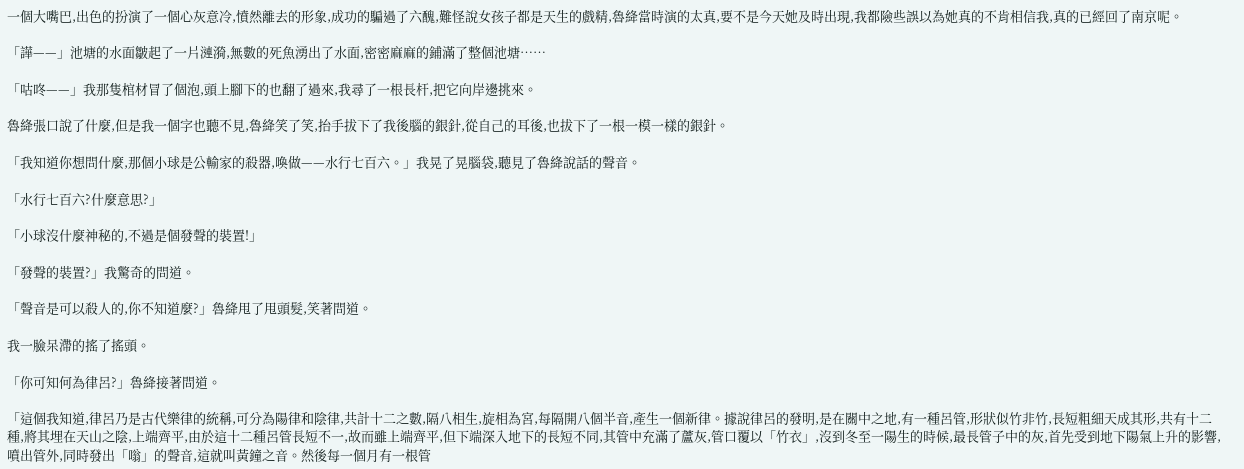一個大嘴巴,出色的扮演了一個心灰意冷,憤然離去的形象,成功的騙過了六醜,難怪說女孩子都是天生的戲精,魯絳當時演的太真,要不是今天她及時出現,我都險些誤以為她真的不肯相信我,真的已經回了南京呢。

「譁——」池塘的水面皺起了一片漣漪,無數的死魚湧出了水面,密密麻麻的鋪滿了整個池塘……

「咕咚——」我那隻棺材冒了個泡,頭上腳下的也翻了過來,我尋了一根長杆,把它向岸邊挑來。

魯絳張口說了什麼,但是我一個字也聽不見,魯絳笑了笑,抬手拔下了我後腦的銀針,從自己的耳後,也拔下了一根一模一樣的銀針。

「我知道你想問什麼,那個小球是公輸家的殺器,喚做——水行七百六。」我晃了晃腦袋,聽見了魯絳說話的聲音。

「水行七百六?什麼意思?」

「小球沒什麼神秘的,不過是個發聲的裝置!」

「發聲的裝置?」我驚奇的問道。

「聲音是可以殺人的,你不知道麼?」魯絳甩了甩頭髮,笑著問道。

我一臉呆滯的搖了搖頭。

「你可知何為律呂?」魯絳接著問道。

「這個我知道,律呂乃是古代樂律的統稱,可分為陽律和陰律,共計十二之數,隔八相生,旋相為宮,每隔開八個半音,產生一個新律。據說律呂的發明,是在關中之地,有一種呂管,形狀似竹非竹,長短粗細天成其形,共有十二種,將其埋在天山之陰,上端齊平,由於這十二種呂管長短不一,故而雖上端齊平,但下端深入地下的長短不同,其管中充滿了蘆灰,管口覆以「竹衣」,沒到冬至一陽生的時候,最長管子中的灰,首先受到地下陽氣上升的影響,噴出管外,同時發出「嗡」的聲音,這就叫黃鐘之音。然後每一個月有一根管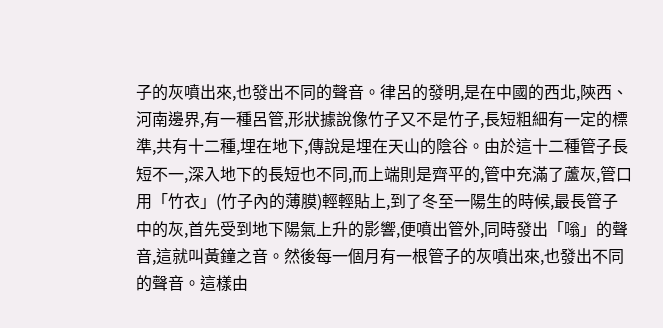子的灰噴出來,也發出不同的聲音。律呂的發明,是在中國的西北,陝西、河南邊界,有一種呂管,形狀據說像竹子又不是竹子,長短粗細有一定的標準,共有十二種,埋在地下,傳說是埋在天山的陰谷。由於這十二種管子長短不一,深入地下的長短也不同,而上端則是齊平的,管中充滿了蘆灰,管口用「竹衣」(竹子內的薄膜)輕輕貼上,到了冬至一陽生的時候,最長管子中的灰,首先受到地下陽氣上升的影響,便噴出管外,同時發出「嗡」的聲音,這就叫黃鐘之音。然後每一個月有一根管子的灰噴出來,也發出不同的聲音。這樣由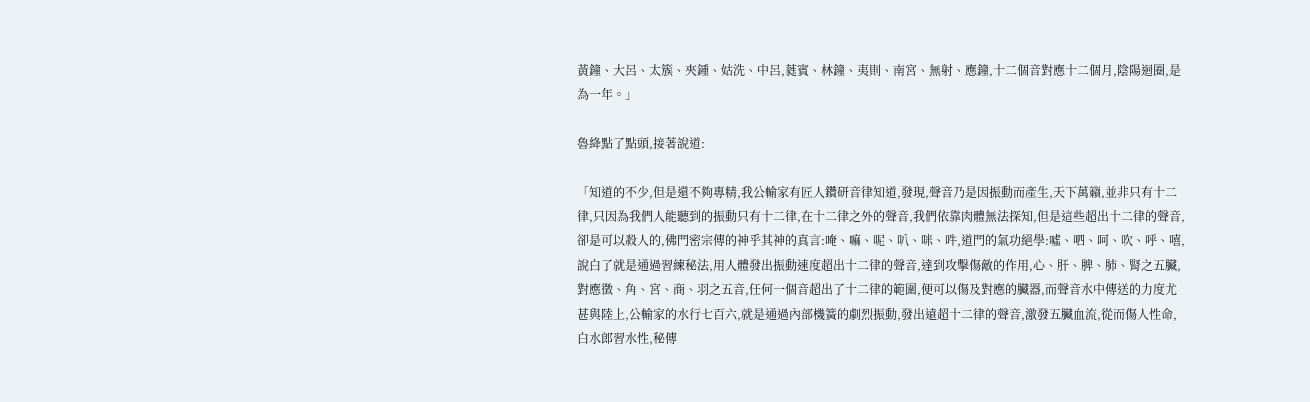黃鐘、大呂、太簇、夾鍾、姑洗、中呂,蕤賓、林鐘、夷則、南宮、無射、應鐘,十二個音對應十二個月,陰陽迴圈,是為一年。」

魯絳點了點頭,接著說道:

「知道的不少,但是還不夠專精,我公輸家有匠人鑽研音律知道,發現,聲音乃是因振動而產生,天下萬籟,並非只有十二律,只因為我們人能聽到的振動只有十二律,在十二律之外的聲音,我們依靠肉體無法探知,但是這些超出十二律的聲音,卻是可以殺人的,佛門密宗傳的神乎其神的真言:唵、嘛、呢、叭、咪、吽,道門的氣功絕學:噓、呬、呵、吹、呼、嘻,說白了就是通過習練秘法,用人體發出振動速度超出十二律的聲音,達到攻擊傷敵的作用,心、肝、脾、肺、腎之五臟,對應徵、角、宮、商、羽之五音,任何一個音超出了十二律的範圍,便可以傷及對應的臟器,而聲音水中傳送的力度尤甚與陸上,公輸家的水行七百六,就是通過內部機簧的劇烈振動,發出遠超十二律的聲音,激發五臟血流,從而傷人性命,白水郎習水性,秘傳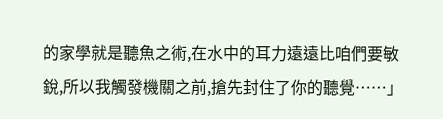的家學就是聽魚之術,在水中的耳力遠遠比咱們要敏銳,所以我觸發機關之前,搶先封住了你的聽覺……」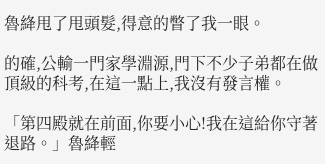魯絳甩了甩頭髮,得意的瞥了我一眼。

的確,公輸一門家學淵源,門下不少子弟都在做頂級的科考,在這一點上,我沒有發言權。

「第四殿就在前面,你要小心!我在這給你守著退路。」魯絳輕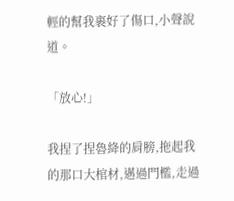輕的幫我裹好了傷口,小聲說道。

「放心!」

我捏了捏魯絳的肩膀,拖起我的那口大棺材,邁過門檻,走過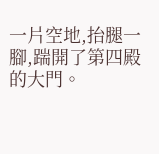一片空地,抬腿一腳,踹開了第四殿的大門。